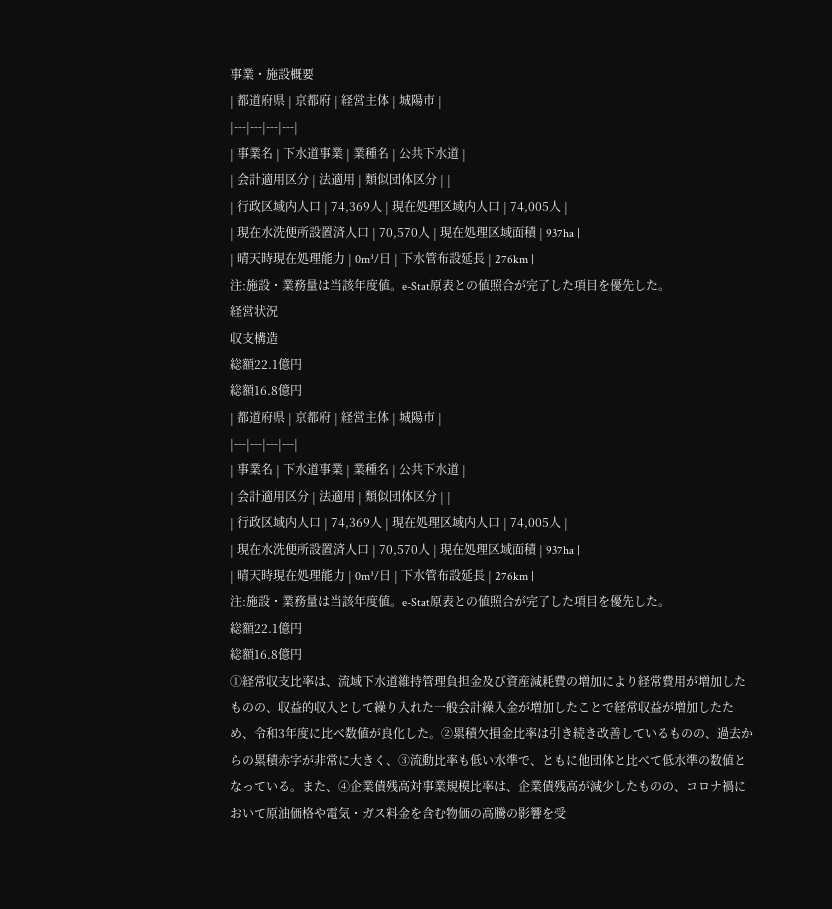事業・施設概要
| 都道府県 | 京都府 | 経営主体 | 城陽市 |
|---|---|---|---|
| 事業名 | 下水道事業 | 業種名 | 公共下水道 |
| 会計適用区分 | 法適用 | 類似団体区分 | |
| 行政区域内人口 | 74,369人 | 現在処理区域内人口 | 74,005人 |
| 現在水洗便所設置済人口 | 70,570人 | 現在処理区域面積 | 937ha |
| 晴天時現在処理能力 | 0m³/日 | 下水管布設延長 | 276km |
注:施設・業務量は当該年度値。e-Stat原表との値照合が完了した項目を優先した。
経営状況
収支構造
総額22.1億円
総額16.8億円
| 都道府県 | 京都府 | 経営主体 | 城陽市 |
|---|---|---|---|
| 事業名 | 下水道事業 | 業種名 | 公共下水道 |
| 会計適用区分 | 法適用 | 類似団体区分 | |
| 行政区域内人口 | 74,369人 | 現在処理区域内人口 | 74,005人 |
| 現在水洗便所設置済人口 | 70,570人 | 現在処理区域面積 | 937ha |
| 晴天時現在処理能力 | 0m³/日 | 下水管布設延長 | 276km |
注:施設・業務量は当該年度値。e-Stat原表との値照合が完了した項目を優先した。
総額22.1億円
総額16.8億円
①経常収支比率は、流域下水道維持管理負担金及び資産減耗費の増加により経常費用が増加したものの、収益的収入として繰り入れた一般会計繰入金が増加したことで経常収益が増加したため、令和3年度に比べ数値が良化した。②累積欠損金比率は引き続き改善しているものの、過去からの累積赤字が非常に大きく、③流動比率も低い水準で、ともに他団体と比べて低水準の数値となっている。また、④企業債残高対事業規模比率は、企業債残高が減少したものの、コロナ禍において原油価格や電気・ガス料金を含む物価の高騰の影響を受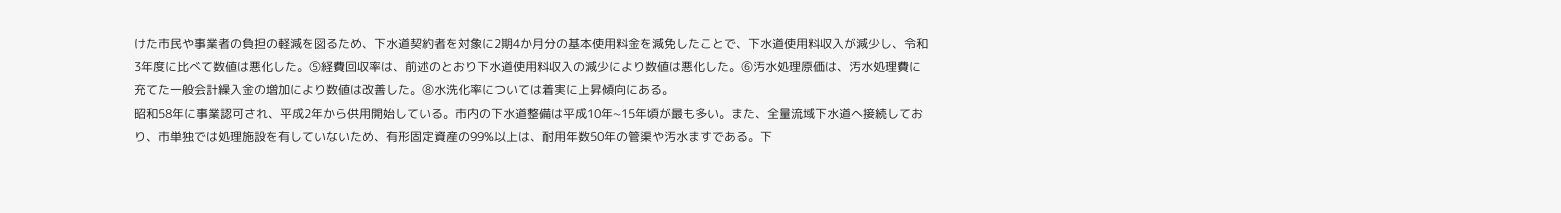けた市民や事業者の負担の軽減を図るため、下水道契約者を対象に2期4か月分の基本使用料金を減免したことで、下水道使用料収入が減少し、令和3年度に比べて数値は悪化した。⑤経費回収率は、前述のとおり下水道使用料収入の減少により数値は悪化した。⑥汚水処理原価は、汚水処理費に充てた一般会計繰入金の増加により数値は改善した。⑧水洗化率については着実に上昇傾向にある。
昭和58年に事業認可され、平成2年から供用開始している。市内の下水道整備は平成10年~15年頃が最も多い。また、全量流域下水道へ接続しており、市単独では処理施設を有していないため、有形固定資産の99%以上は、耐用年数50年の管渠や汚水ますである。下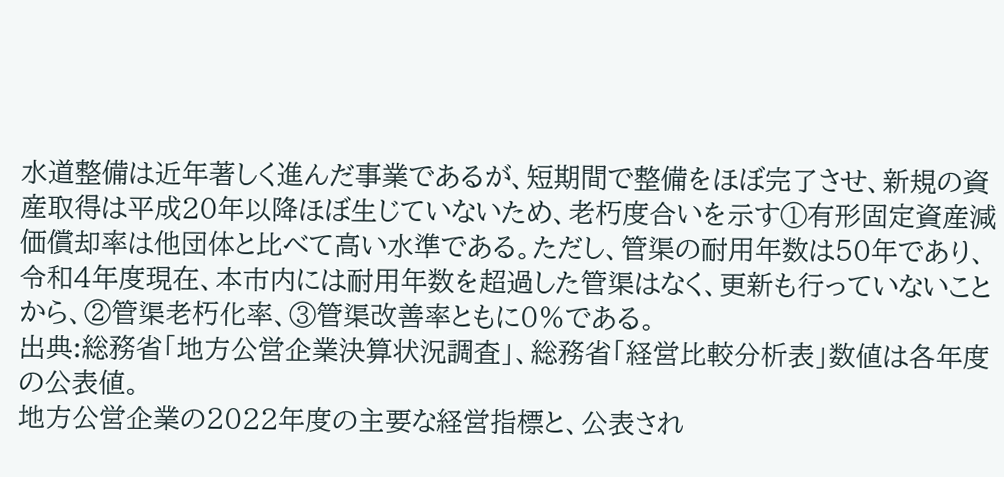水道整備は近年著しく進んだ事業であるが、短期間で整備をほぼ完了させ、新規の資産取得は平成20年以降ほぼ生じていないため、老朽度合いを示す①有形固定資産減価償却率は他団体と比べて高い水準である。ただし、管渠の耐用年数は50年であり、令和4年度現在、本市内には耐用年数を超過した管渠はなく、更新も行っていないことから、②管渠老朽化率、③管渠改善率ともに0%である。
出典:総務省「地方公営企業決算状況調査」、総務省「経営比較分析表」数値は各年度の公表値。
地方公営企業の2022年度の主要な経営指標と、公表され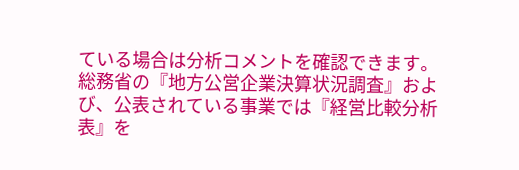ている場合は分析コメントを確認できます。
総務省の『地方公営企業決算状況調査』および、公表されている事業では『経営比較分析表』を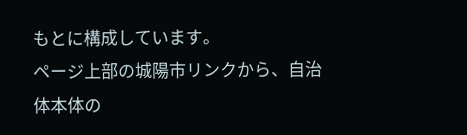もとに構成しています。
ページ上部の城陽市リンクから、自治体本体の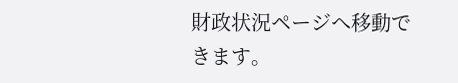財政状況ページへ移動できます。